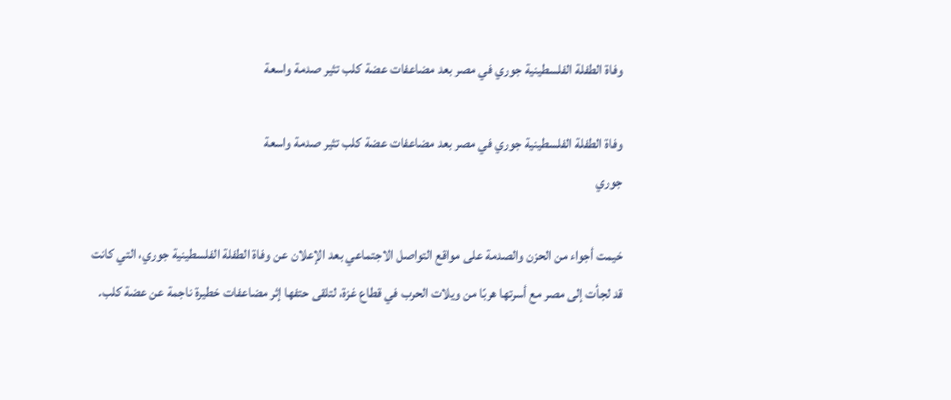وفاة الطفلة الفلسطينية جوري في مصر بعد مضاعفات عضة كلب تثير صدمة واسعة

وفاة الطفلة الفلسطينية جوري في مصر بعد مضاعفات عضة كلب تثير صدمة واسعة
جوري

خيمت أجواء من الحزن والصدمة على مواقع التواصل الاجتماعي بعد الإعلان عن وفاة الطفلة الفلسطينية جوري، التي كانت قد لجأت إلى مصر مع أسرتها هربًا من ويلات الحرب في قطاع غزة، لتلقى حتفها إثر مضاعفات خطيرة ناجمة عن عضة كلب.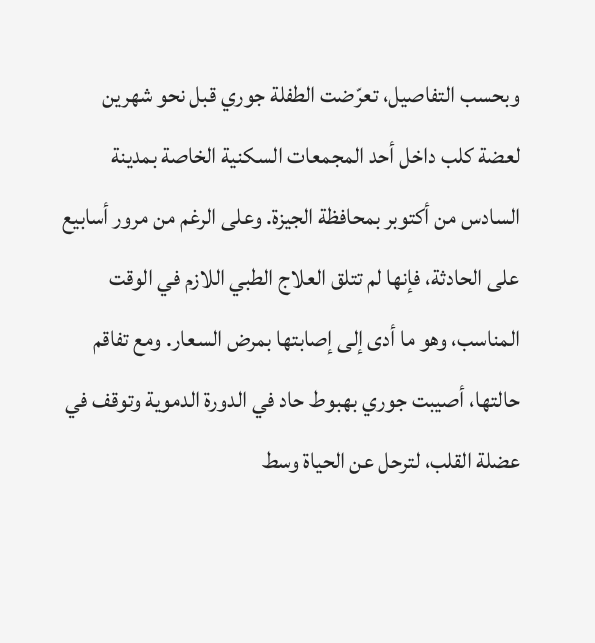وبحسب التفاصيل، تعرّضت الطفلة جوري قبل نحو شهرين لعضة كلب داخل أحد المجمعات السكنية الخاصة بمدينة السادس من أكتوبر بمحافظة الجيزة. وعلى الرغم من مرور أسابيع على الحادثة، فإنها لم تتلق العلاج الطبي اللازم في الوقت المناسب، وهو ما أدى إلى إصابتها بمرض السعار. ومع تفاقم حالتها، أصيبت جوري بهبوط حاد في الدورة الدموية وتوقف في عضلة القلب، لترحل عن الحياة وسط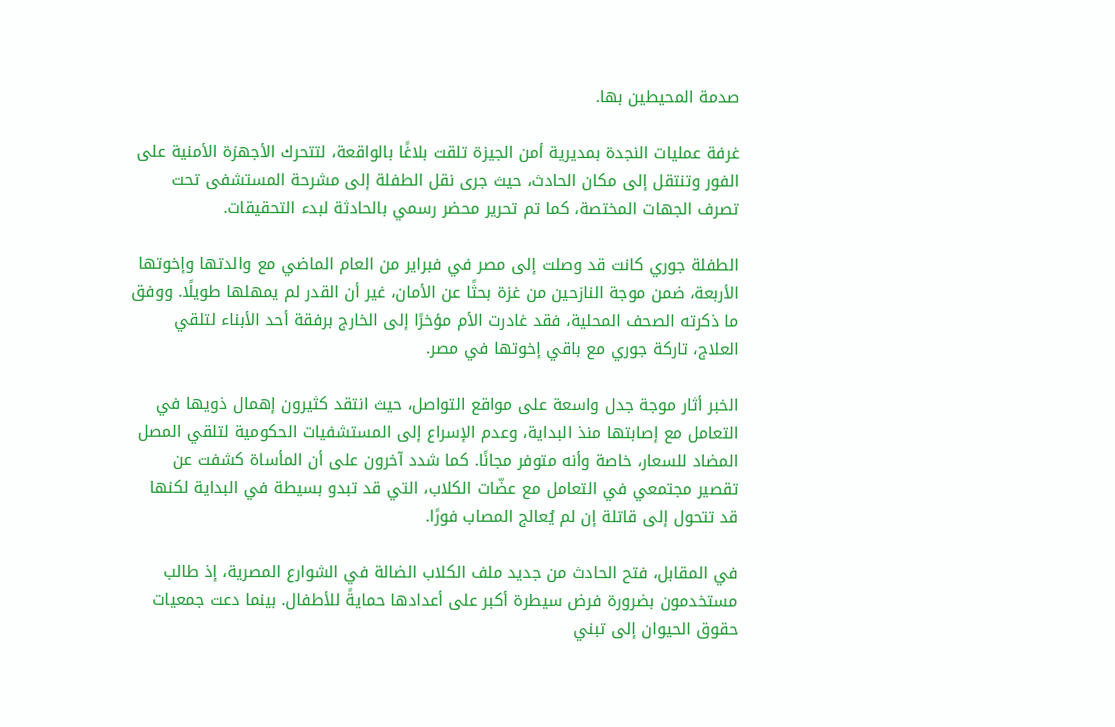صدمة المحيطين بها.

غرفة عمليات النجدة بمديرية أمن الجيزة تلقت بلاغًا بالواقعة، لتتحرك الأجهزة الأمنية على الفور وتنتقل إلى مكان الحادث، حيث جرى نقل الطفلة إلى مشرحة المستشفى تحت تصرف الجهات المختصة، كما تم تحرير محضر رسمي بالحادثة لبدء التحقيقات.

الطفلة جوري كانت قد وصلت إلى مصر في فبراير من العام الماضي مع والدتها وإخوتها الأربعة، ضمن موجة النازحين من غزة بحثًا عن الأمان، غير أن القدر لم يمهلها طويلًا. ووفق ما ذكرته الصحف المحلية، فقد غادرت الأم مؤخرًا إلى الخارج برفقة أحد الأبناء لتلقي العلاج، تاركة جوري مع باقي إخوتها في مصر.

الخبر أثار موجة جدل واسعة على مواقع التواصل، حيث انتقد كثيرون إهمال ذويها في التعامل مع إصابتها منذ البداية، وعدم الإسراع إلى المستشفيات الحكومية لتلقي المصل المضاد للسعار، خاصة وأنه متوفر مجانًا. كما شدد آخرون على أن المأساة كشفت عن تقصير مجتمعي في التعامل مع عضّات الكلاب، التي قد تبدو بسيطة في البداية لكنها قد تتحول إلى قاتلة إن لم يُعالج المصاب فورًا.

في المقابل، فتح الحادث من جديد ملف الكلاب الضالة في الشوارع المصرية، إذ طالب مستخدمون بضرورة فرض سيطرة أكبر على أعدادها حمايةً للأطفال. بينما دعت جمعيات حقوق الحيوان إلى تبني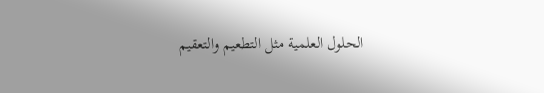الحلول العلمية مثل التطعيم والتعقيم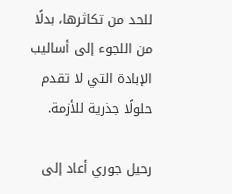للحد من تكاثرها، بدلًا من اللجوء إلى أساليب الإبادة التي لا تقدم حلولًا جذرية للأزمة.

رحيل جوري أعاد إلى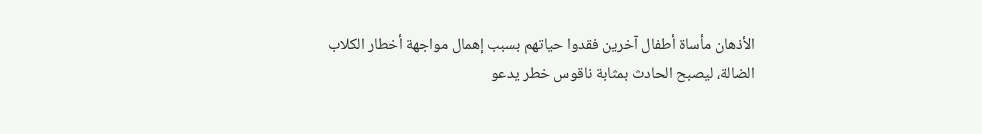الأذهان مأساة أطفال آخرين فقدوا حياتهم بسبب إهمال مواجهة أخطار الكلاب الضالة، ليصبح الحادث بمثابة ناقوس خطر يدعو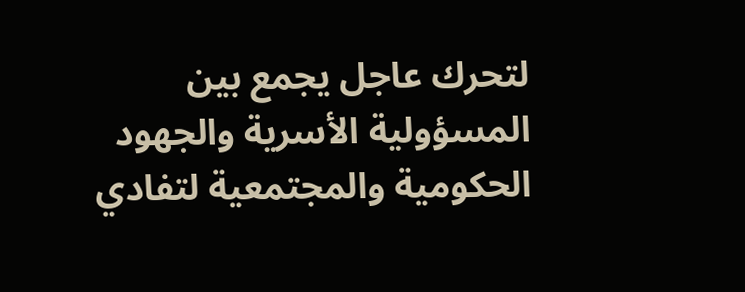لتحرك عاجل يجمع بين المسؤولية الأسرية والجهود الحكومية والمجتمعية لتفادي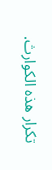تكرار هذه الكوارث.